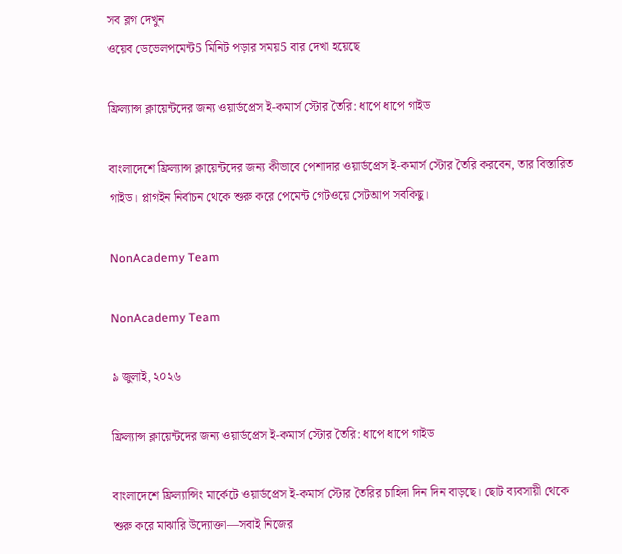সব ব্লগ দেখুন
ওয়েব ডেভেলপমেন্ট5 মিনিট পড়ার সময়5 বার দেখা হয়েছে

ফ্রিল্যান্স ক্লায়েন্টদের জন্য ওয়ার্ডপ্রেস ই-কমার্স স্টোর তৈরি: ধাপে ধাপে গাইড

বাংলাদেশে ফ্রিল্যান্স ক্লায়েন্টদের জন্য কীভাবে পেশাদার ওয়ার্ডপ্রেস ই-কমার্স স্টোর তৈরি করবেন, তার বিস্তারিত গাইড। প্লাগইন নির্বাচন থেকে শুরু করে পেমেন্ট গেটওয়ে সেটআপ সবকিছু।

NonAcademy Team

NonAcademy Team

৯ জুলাই, ২০২৬

ফ্রিল্যান্স ক্লায়েন্টদের জন্য ওয়ার্ডপ্রেস ই-কমার্স স্টোর তৈরি: ধাপে ধাপে গাইড

বাংলাদেশে ফ্রিল্যান্সিং মার্কেটে ওয়ার্ডপ্রেস ই-কমার্স স্টোর তৈরির চাহিদা দিন দিন বাড়ছে। ছোট ব্যবসায়ী থেকে শুরু করে মাঝারি উদ্যোক্তা—সবাই নিজের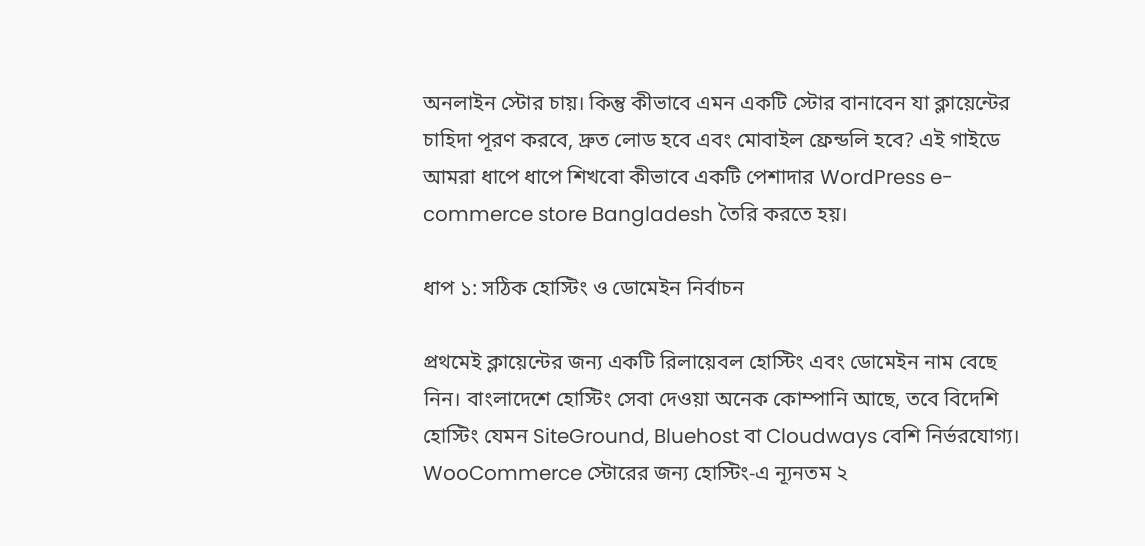অনলাইন স্টোর চায়। কিন্তু কীভাবে এমন একটি স্টোর বানাবেন যা ক্লায়েন্টের চাহিদা পূরণ করবে, দ্রুত লোড হবে এবং মোবাইল ফ্রেন্ডলি হবে? এই গাইডে আমরা ধাপে ধাপে শিখবো কীভাবে একটি পেশাদার WordPress e-commerce store Bangladesh তৈরি করতে হয়।

ধাপ ১: সঠিক হোস্টিং ও ডোমেইন নির্বাচন

প্রথমেই ক্লায়েন্টের জন্য একটি রিলায়েবল হোস্টিং এবং ডোমেইন নাম বেছে নিন। বাংলাদেশে হোস্টিং সেবা দেওয়া অনেক কোম্পানি আছে, তবে বিদেশি হোস্টিং যেমন SiteGround, Bluehost বা Cloudways বেশি নির্ভরযোগ্য। WooCommerce স্টোরের জন্য হোস্টিং-এ ন্যূনতম ২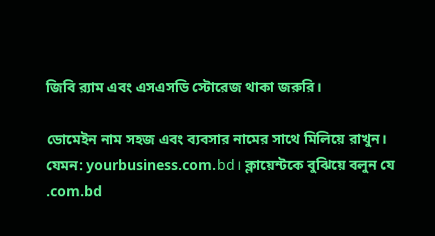জিবি র‍্যাম এবং এসএসডি স্টোরেজ থাকা জরুরি।

ডোমেইন নাম সহজ এবং ব্যবসার নামের সাথে মিলিয়ে রাখুন। যেমন: yourbusiness.com.bd। ক্লায়েন্টকে বুঝিয়ে বলুন যে .com.bd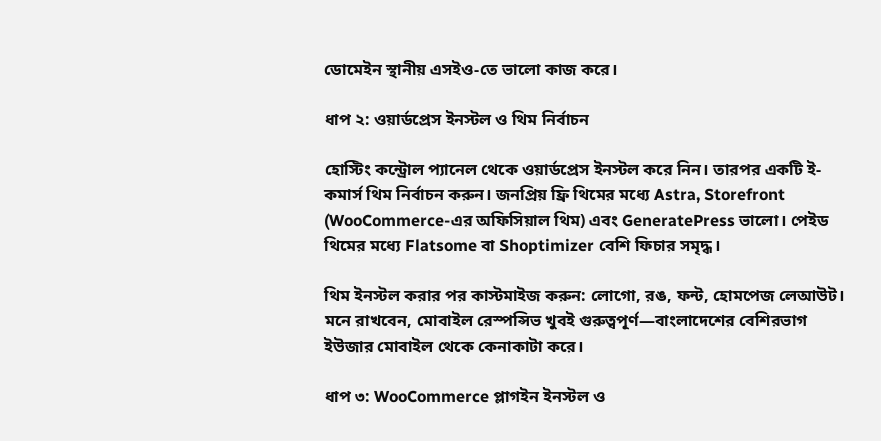ডোমেইন স্থানীয় এসইও-তে ভালো কাজ করে।

ধাপ ২: ওয়ার্ডপ্রেস ইনস্টল ও থিম নির্বাচন

হোস্টিং কন্ট্রোল প্যানেল থেকে ওয়ার্ডপ্রেস ইনস্টল করে নিন। তারপর একটি ই-কমার্স থিম নির্বাচন করুন। জনপ্রিয় ফ্রি থিমের মধ্যে Astra, Storefront (WooCommerce-এর অফিসিয়াল থিম) এবং GeneratePress ভালো। পেইড থিমের মধ্যে Flatsome বা Shoptimizer বেশি ফিচার সমৃদ্ধ।

থিম ইনস্টল করার পর কাস্টমাইজ করুন: লোগো, রঙ, ফন্ট, হোমপেজ লেআউট। মনে রাখবেন, মোবাইল রেস্পন্সিভ খুবই গুরুত্বপূর্ণ—বাংলাদেশের বেশিরভাগ ইউজার মোবাইল থেকে কেনাকাটা করে।

ধাপ ৩: WooCommerce প্লাগইন ইনস্টল ও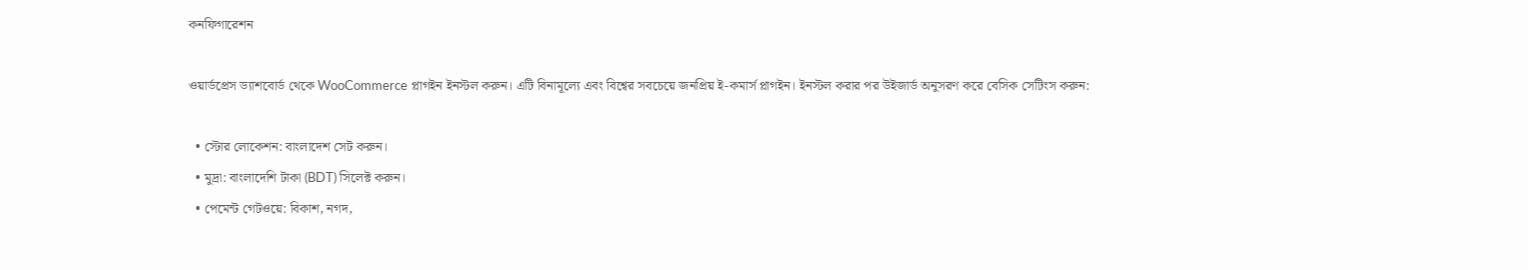কনফিগারেশন

ওয়ার্ডপ্রেস ড্যাশবোর্ড থেকে WooCommerce প্লাগইন ইনস্টল করুন। এটি বিনামূল্যে এবং বিশ্বের সবচেয়ে জনপ্রিয় ই-কমার্স প্লাগইন। ইনস্টল করার পর উইজার্ড অনুসরণ করে বেসিক সেটিংস করুন:

  • স্টোর লোকেশন: বাংলাদেশ সেট করুন।
  • মুদ্রা: বাংলাদেশি টাকা (BDT) সিলেক্ট করুন।
  • পেমেন্ট গেটওয়ে: বিকাশ, নগদ,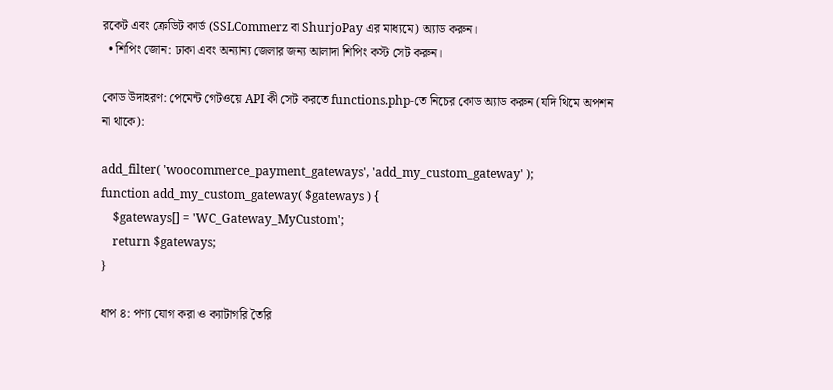রকেট এবং ক্রেডিট কার্ড (SSLCommerz বা ShurjoPay এর মাধ্যমে) অ্যাড করুন।
  • শিপিং জোন: ঢাকা এবং অন্যান্য জেলার জন্য আলাদা শিপিং কস্ট সেট করুন।

কোড উদাহরণ: পেমেন্ট গেটওয়ে API কী সেট করতে functions.php-তে নিচের কোড অ্যাড করুন (যদি থিমে অপশন না থাকে):

add_filter( 'woocommerce_payment_gateways', 'add_my_custom_gateway' );
function add_my_custom_gateway( $gateways ) {
    $gateways[] = 'WC_Gateway_MyCustom';
    return $gateways;
}

ধাপ ৪: পণ্য যোগ করা ও ক্যাটাগরি তৈরি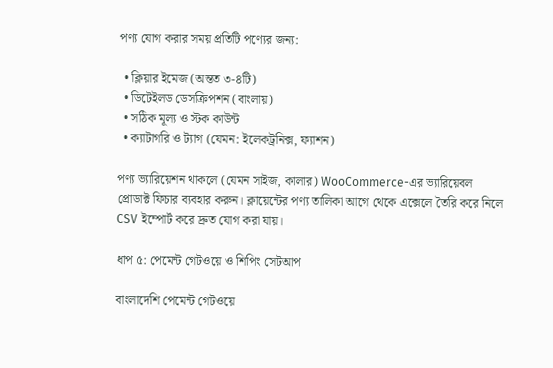পণ্য যোগ করার সময় প্রতিটি পণ্যের জন্য:

  • ক্লিয়ার ইমেজ (অন্তত ৩-৪টি)
  • ডিটেইলড ডেসক্রিপশন (বাংলায়)
  • সঠিক মূল্য ও স্টক কাউন্ট
  • ক্যাটাগরি ও ট্যাগ (যেমন: ইলেকট্রনিক্স, ফ্যাশন)

পণ্য ভ্যারিয়েশন থাকলে (যেমন সাইজ, কালার) WooCommerce-এর ভ্যারিয়েবল প্রোডাক্ট ফিচার ব্যবহার করুন। ক্লায়েন্টের পণ্য তালিকা আগে থেকে এক্সেলে তৈরি করে নিলে CSV ইম্পোর্ট করে দ্রুত যোগ করা যায়।

ধাপ ৫: পেমেন্ট গেটওয়ে ও শিপিং সেটআপ

বাংলাদেশি পেমেন্ট গেটওয়ে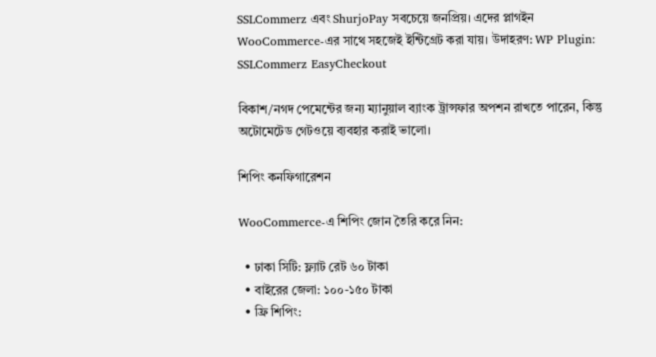SSLCommerz এবং ShurjoPay সবচেয়ে জনপ্রিয়। এদের প্লাগইন WooCommerce-এর সাথে সহজেই ইন্টিগ্রেট করা যায়। উদাহরণ: WP Plugin: SSLCommerz EasyCheckout

বিকাশ/নগদ পেমেন্টের জন্য ম্যানুয়াল ব্যাংক ট্রান্সফার অপশন রাখতে পারেন, কিন্তু অটোমেটেড গেটওয়ে ব্যবহার করাই ভালো।

শিপিং কনফিগারেশন

WooCommerce-এ শিপিং জোন তৈরি করে নিন:

  • ঢাকা সিটি: ফ্ল্যাট রেট ৬০ টাকা
  • বাইরের জেলা: ১০০-১৫০ টাকা
  • ফ্রি শিপিং: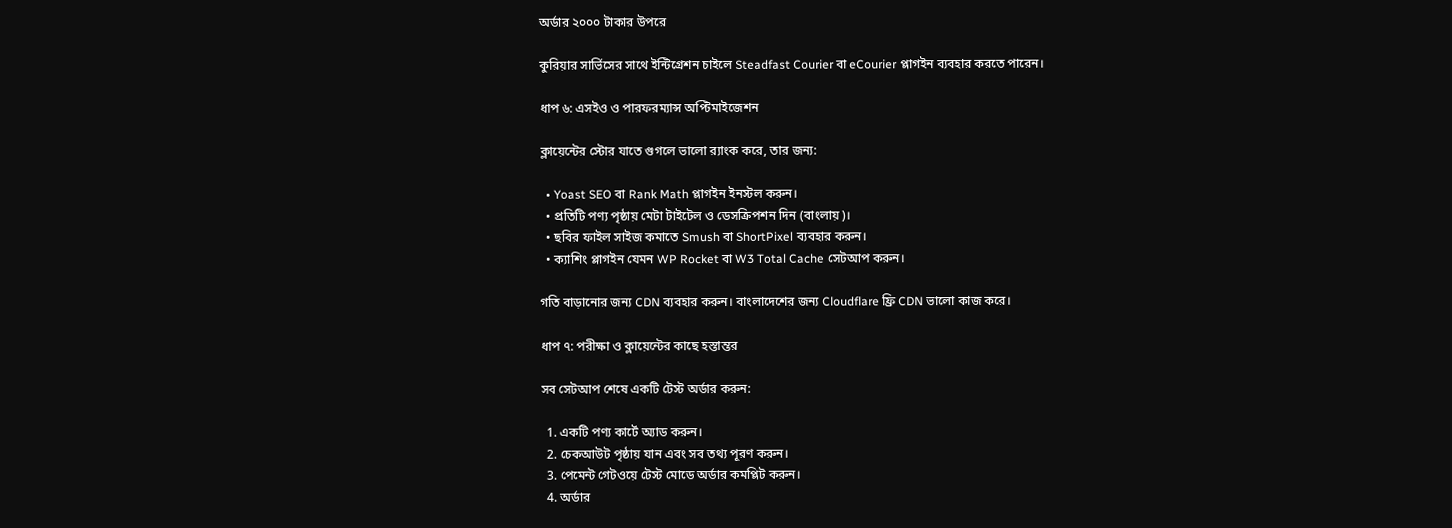অর্ডার ২০০০ টাকার উপরে

কুরিয়ার সার্ভিসের সাথে ইন্টিগ্রেশন চাইলে Steadfast Courier বা eCourier প্লাগইন ব্যবহার করতে পারেন।

ধাপ ৬: এসইও ও পারফরম্যান্স অপ্টিমাইজেশন

ক্লায়েন্টের স্টোর যাতে গুগলে ভালো র‌্যাংক করে, তার জন্য:

  • Yoast SEO বা Rank Math প্লাগইন ইনস্টল করুন।
  • প্রতিটি পণ্য পৃষ্ঠায় মেটা টাইটেল ও ডেসক্রিপশন দিন (বাংলায়)।
  • ছবির ফাইল সাইজ কমাতে Smush বা ShortPixel ব্যবহার করুন।
  • ক্যাশিং প্লাগইন যেমন WP Rocket বা W3 Total Cache সেটআপ করুন।

গতি বাড়ানোর জন্য CDN ব্যবহার করুন। বাংলাদেশের জন্য Cloudflare ফ্রি CDN ভালো কাজ করে।

ধাপ ৭: পরীক্ষা ও ক্লায়েন্টের কাছে হস্তান্তর

সব সেটআপ শেষে একটি টেস্ট অর্ডার করুন:

  1. একটি পণ্য কার্টে অ্যাড করুন।
  2. চেকআউট পৃষ্ঠায় যান এবং সব তথ্য পূরণ করুন।
  3. পেমেন্ট গেটওয়ে টেস্ট মোডে অর্ডার কমপ্লিট করুন।
  4. অর্ডার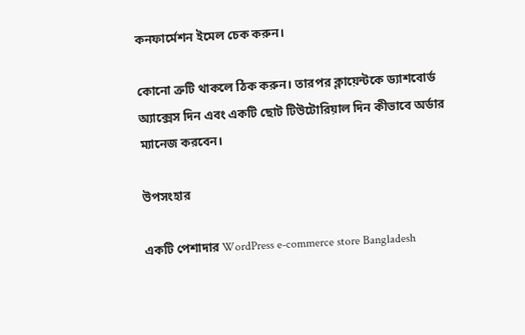কনফার্মেশন ইমেল চেক করুন।

কোনো ত্রুটি থাকলে ঠিক করুন। তারপর ক্লায়েন্টকে ড্যাশবোর্ড অ্যাক্সেস দিন এবং একটি ছোট টিউটোরিয়াল দিন কীভাবে অর্ডার ম্যানেজ করবেন।

উপসংহার

একটি পেশাদার WordPress e-commerce store Bangladesh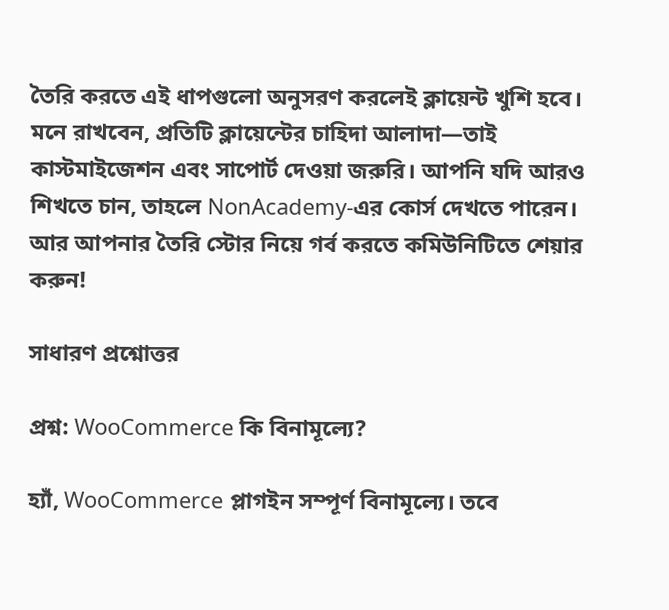তৈরি করতে এই ধাপগুলো অনুসরণ করলেই ক্লায়েন্ট খুশি হবে। মনে রাখবেন, প্রতিটি ক্লায়েন্টের চাহিদা আলাদা—তাই কাস্টমাইজেশন এবং সাপোর্ট দেওয়া জরুরি। আপনি যদি আরও শিখতে চান, তাহলে NonAcademy-এর কোর্স দেখতে পারেন। আর আপনার তৈরি স্টোর নিয়ে গর্ব করতে কমিউনিটিতে শেয়ার করুন!

সাধারণ প্রশ্নোত্তর

প্রশ্ন: WooCommerce কি বিনামূল্যে?

হ্যাঁ, WooCommerce প্লাগইন সম্পূর্ণ বিনামূল্যে। তবে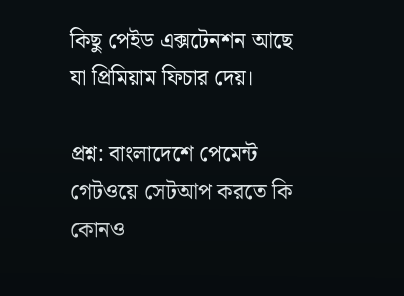কিছু পেইড এক্সটেনশন আছে যা প্রিমিয়াম ফিচার দেয়।

প্রশ্ন: বাংলাদেশে পেমেন্ট গেটওয়ে সেটআপ করতে কি কোনও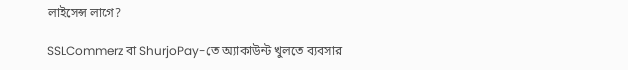লাইসেন্স লাগে?

SSLCommerz বা ShurjoPay-তে অ্যাকাউন্ট খুলতে ব্যবসার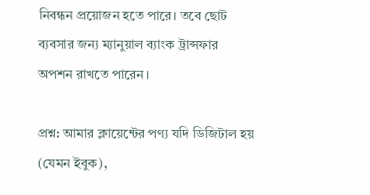নিবন্ধন প্রয়োজন হতে পারে। তবে ছোট ব্যবসার জন্য ম্যানুয়াল ব্যাংক ট্রান্সফার অপশন রাখতে পারেন।

প্রশ্ন: আমার ক্লায়েন্টের পণ্য যদি ডিজিটাল হয় (যেমন ইবুক),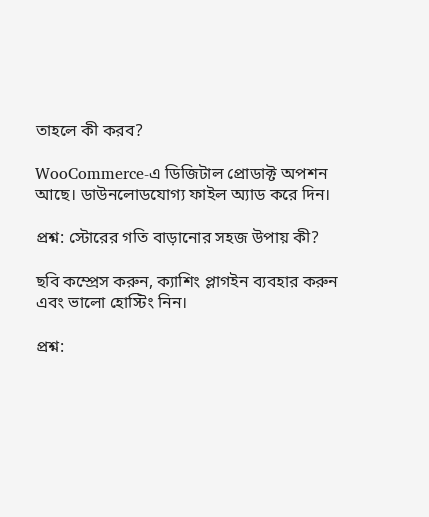তাহলে কী করব?

WooCommerce-এ ডিজিটাল প্রোডাক্ট অপশন আছে। ডাউনলোডযোগ্য ফাইল অ্যাড করে দিন।

প্রশ্ন: স্টোরের গতি বাড়ানোর সহজ উপায় কী?

ছবি কম্প্রেস করুন, ক্যাশিং প্লাগইন ব্যবহার করুন এবং ভালো হোস্টিং নিন।

প্রশ্ন: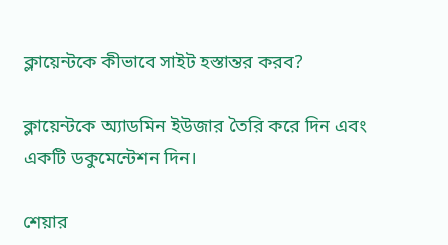ক্লায়েন্টকে কীভাবে সাইট হস্তান্তর করব?

ক্লায়েন্টকে অ্যাডমিন ইউজার তৈরি করে দিন এবং একটি ডকুমেন্টেশন দিন।

শেয়ার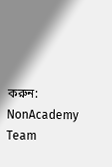করুন:
NonAcademy Team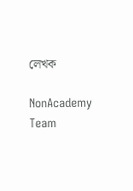লেখক

NonAcademy Team